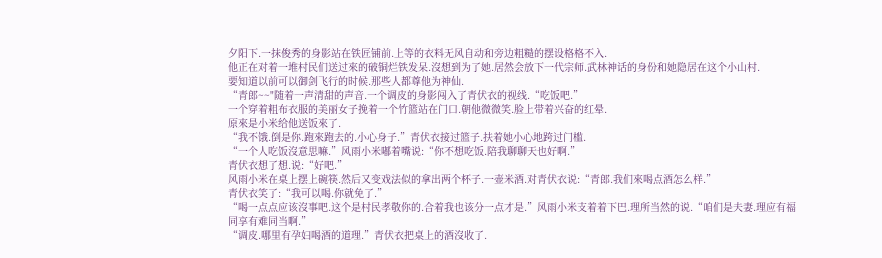夕阳下.一抹俊秀的身影站在铁匠铺前.上等的衣料无风自动和旁边粗糙的摆设格格不入.
他正在对着一堆村民们送过來的破铜烂铁发呆.沒想到为了她.居然会放下一代宗师.武林神话的身份和她隐居在这个小山村.
要知道以前可以御剑飞行的时候.那些人都尊他为神仙.
“青郎~~"随着一声清甜的声音.一个调皮的身影闯入了青伏衣的视线.“吃饭吧.”
一个穿着粗布衣服的美丽女子挽着一个竹篮站在门口.朝他微微笑.脸上带着兴奋的红晕.
原來是小米给他送饭來了.
“我不饿.倒是你.跑來跑去的.小心身子.”青伏衣接过篮子.扶着她小心地跨过门槛.
“一个人吃饭沒意思嘛.”风雨小米嘟着嘴说:“你不想吃饭.陪我聊聊天也好啊.”
青伏衣想了想.说:“好吧.”
风雨小米在桌上摆上碗筷.然后又变戏法似的拿出两个杯子.一壶米酒.对青伏衣说:“青郎.我们來喝点酒怎么样.”
青伏衣笑了:“我可以喝.你就免了.”
“喝一点点应该沒事吧.这个是村民孝敬你的.合着我也该分一点才是.”风雨小米支着着下巴.理所当然的说.“咱们是夫妻.理应有福同享有难同当啊.”
“调皮.哪里有孕妇喝酒的道理.”青伏衣把桌上的酒沒收了.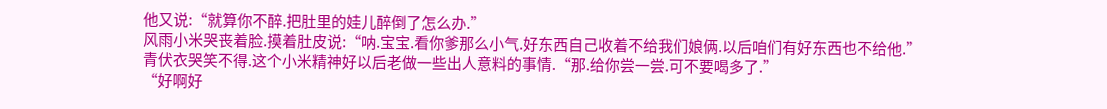他又说:“就算你不醉.把肚里的娃儿醉倒了怎么办.”
风雨小米哭丧着脸.摸着肚皮说:“呐.宝宝.看你爹那么小气.好东西自己收着不给我们娘俩.以后咱们有好东西也不给他.”
青伏衣哭笑不得.这个小米精神好以后老做一些出人意料的事情.“那.给你尝一尝.可不要喝多了.”
“好啊好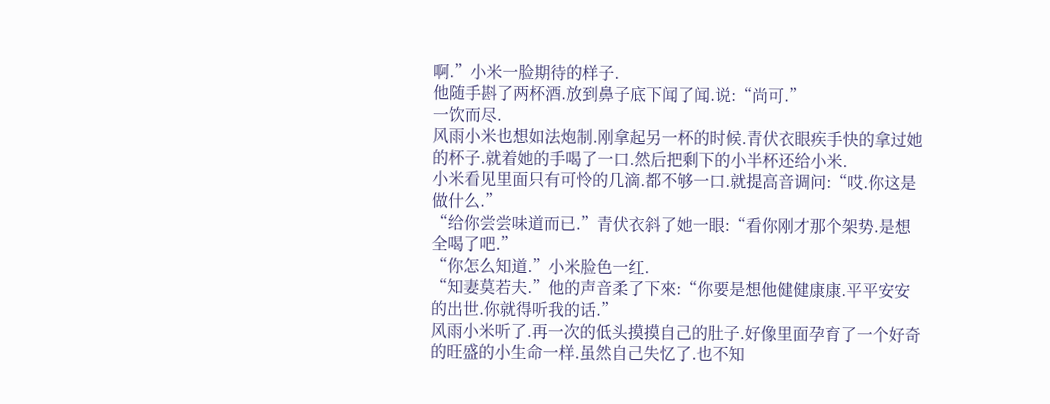啊.”小米一脸期待的样子.
他随手斟了两杯酒.放到鼻子底下闻了闻.说:“尚可.”
一饮而尽.
风雨小米也想如法炮制.刚拿起另一杯的时候.青伏衣眼疾手快的拿过她的杯子.就着她的手喝了一口.然后把剩下的小半杯还给小米.
小米看见里面只有可怜的几滴.都不够一口.就提高音调问:“哎.你这是做什么.”
“给你尝尝味道而已.”青伏衣斜了她一眼:“看你刚才那个架势.是想全喝了吧.”
“你怎么知道.”小米脸色一红.
“知妻莫若夫.”他的声音柔了下來:“你要是想他健健康康.平平安安的出世.你就得听我的话.”
风雨小米听了.再一次的低头摸摸自己的肚子.好像里面孕育了一个好奇的旺盛的小生命一样.虽然自己失忆了.也不知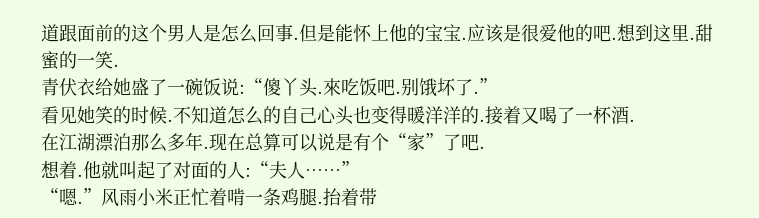道跟面前的这个男人是怎么回事.但是能怀上他的宝宝.应该是很爱他的吧.想到这里.甜蜜的一笑.
青伏衣给她盛了一碗饭说:“傻丫头.來吃饭吧.别饿坏了.”
看见她笑的时候.不知道怎么的自己心头也变得暖洋洋的.接着又喝了一杯酒.
在江湖漂泊那么多年.现在总算可以说是有个“家”了吧.
想着.他就叫起了对面的人:“夫人……”
“嗯.”风雨小米正忙着啃一条鸡腿.抬着带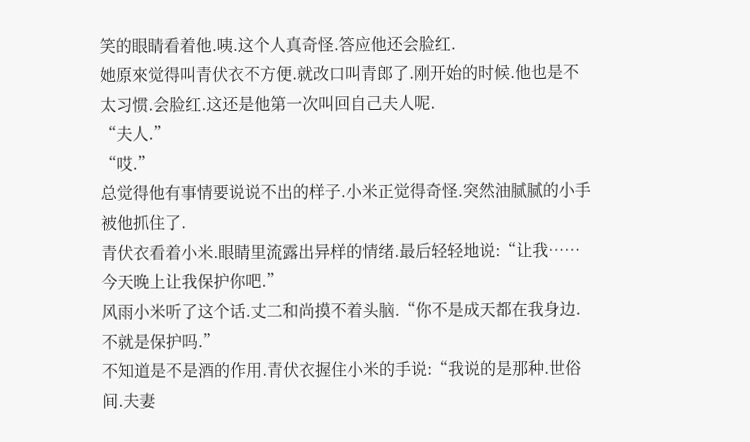笑的眼睛看着他.咦.这个人真奇怪.答应他还会脸红.
她原來觉得叫青伏衣不方便.就改口叫青郎了.刚开始的时候.他也是不太习惯.会脸红.这还是他第一次叫回自己夫人呢.
“夫人.”
“哎.”
总觉得他有事情要说说不出的样子.小米正觉得奇怪.突然油腻腻的小手被他抓住了.
青伏衣看着小米.眼睛里流露出异样的情绪.最后轻轻地说:“让我……今天晚上让我保护你吧.”
风雨小米听了这个话.丈二和尚摸不着头脑.“你不是成天都在我身边.不就是保护吗.”
不知道是不是酒的作用.青伏衣握住小米的手说:“我说的是那种.世俗间.夫妻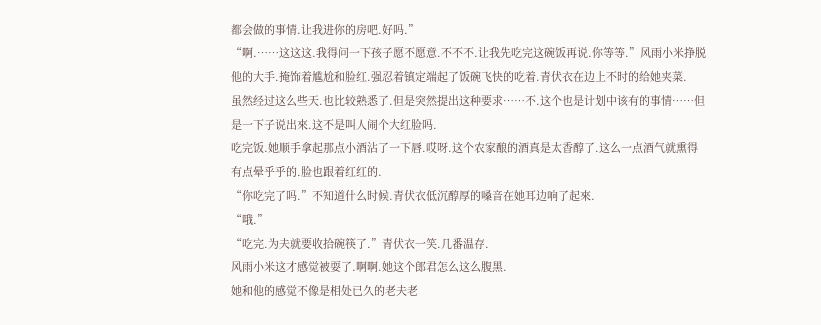都会做的事情.让我进你的房吧.好吗.”
“啊.……这这这.我得问一下孩子愿不愿意.不不不.让我先吃完这碗饭再说.你等等.”风雨小米挣脱他的大手.掩饰着尴尬和脸红.强忍着镇定端起了饭碗飞快的吃着.青伏衣在边上不时的给她夹菜.
虽然经过这么些天.也比较熟悉了.但是突然提出这种要求……不.这个也是计划中该有的事情……但是一下子说出來.这不是叫人闹个大红脸吗.
吃完饭.她顺手拿起那点小酒沾了一下唇.哎呀.这个农家酿的酒真是太香醇了.这么一点酒气就熏得有点晕乎乎的.脸也跟着红红的.
“你吃完了吗.”不知道什么时候.青伏衣低沉醇厚的嗓音在她耳边响了起來.
“哦.”
“吃完.为夫就要收拾碗筷了.”青伏衣一笑.几番温存.
风雨小米这才感觉被耍了.啊啊.她这个郎君怎么这么腹黑.
她和他的感觉不像是相处已久的老夫老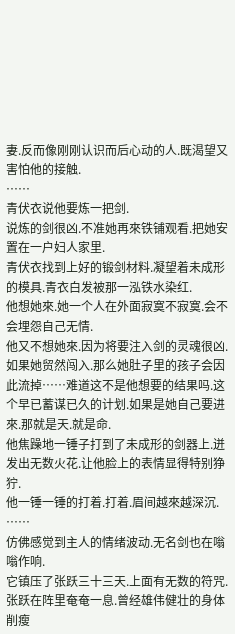妻.反而像刚刚认识而后心动的人.既渴望又害怕他的接触.
……
青伏衣说他要炼一把剑.
说炼的剑很凶.不准她再來铁铺观看.把她安置在一户妇人家里.
青伏衣找到上好的锻剑材料.凝望着未成形的模具.青衣白发被那一泓铁水染红.
他想她來.她一个人在外面寂寞不寂寞.会不会埋怨自己无情.
他又不想她來.因为将要注入剑的灵魂很凶.如果她贸然闯入.那么她肚子里的孩子会因此流掉……难道这不是他想要的结果吗.这个早已蓄谋已久的计划.如果是她自己要进來.那就是天.就是命.
他焦躁地一锤子打到了未成形的剑器上.迸发出无数火花.让他脸上的表情显得特别狰狞.
他一锤一锤的打着.打着.眉间越來越深沉.
……
仿佛感觉到主人的情绪波动.无名剑也在嗡嗡作响.
它镇压了张跃三十三天.上面有无数的符咒.张跃在阵里奄奄一息.曾经雄伟健壮的身体削瘦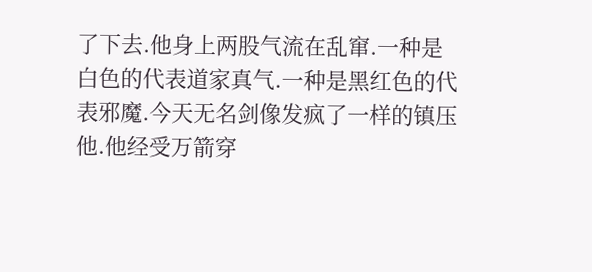了下去.他身上两股气流在乱窜.一种是白色的代表道家真气.一种是黑红色的代表邪魔.今天无名剑像发疯了一样的镇压他.他经受万箭穿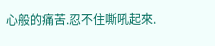心般的痛苦.忍不住嘶吼起來.